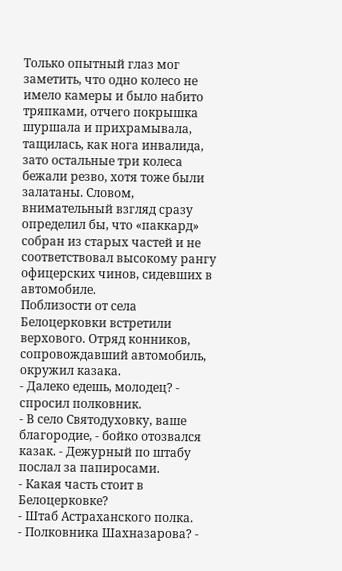Только опытный глаз мог заметить, что одно колесо не имело камеры и было набито тряпками, отчего покрышка шуршала и прихрамывала, тащилась, как нога инвалида, зато остальные три колеса бежали резво, хотя тоже были залатаны. Словом, внимательный взгляд сразу определил бы, что «паккард» собран из старых частей и не соответствовал высокому рангу офицерских чинов, сидевших в автомобиле.
Поблизости от села Белоцерковки встретили верхового. Отряд конников, сопровождавший автомобиль, окружил казака.
- Далеко едешь, молодец? - спросил полковник.
- В село Святодуховку, ваше благородие, - бойко отозвался казак. - Дежурный по штабу послал за папиросами.
- Какая часть стоит в Белоцерковке?
- Штаб Астраханского полка.
- Полковника Шахназарова? -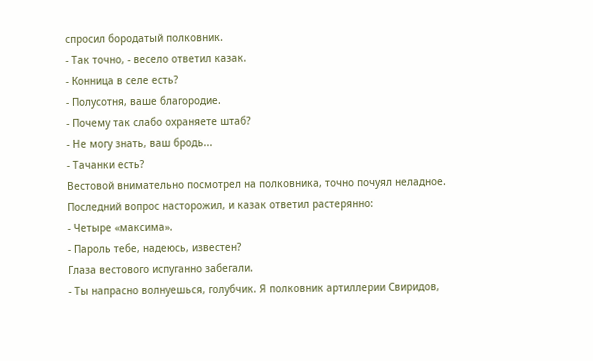спросил бородатый полковник.
- Так точно, - весело ответил казак.
- Конница в селе есть?
- Полусотня, ваше благородие.
- Почему так слабо охраняете штаб?
- Не могу знать, ваш бродь...
- Тачанки есть?
Вестовой внимательно посмотрел на полковника, точно почуял неладное. Последний вопрос насторожил, и казак ответил растерянно:
- Четыре «максима».
- Пароль тебе, надеюсь, известен?
Глаза вестового испуганно забегали.
- Ты напрасно волнуешься, голубчик. Я полковник артиллерии Свиридов,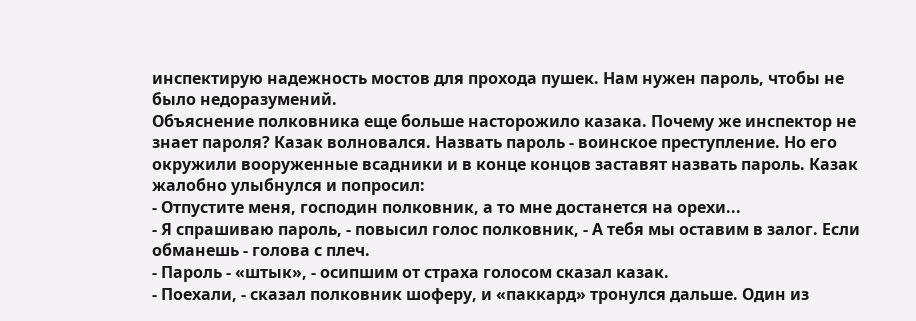инспектирую надежность мостов для прохода пушек. Нам нужен пароль, чтобы не было недоразумений.
Объяснение полковника еще больше насторожило казака. Почему же инспектор не знает пароля? Казак волновался. Назвать пароль - воинское преступление. Но его окружили вооруженные всадники и в конце концов заставят назвать пароль. Казак жалобно улыбнулся и попросил:
- Отпустите меня, господин полковник, а то мне достанется на орехи...
- Я спрашиваю пароль, - повысил голос полковник, - А тебя мы оставим в залог. Если обманешь - голова с плеч.
- Пароль - «штык», - осипшим от страха голосом сказал казак.
- Поехали, - сказал полковник шоферу, и «паккард» тронулся дальше. Один из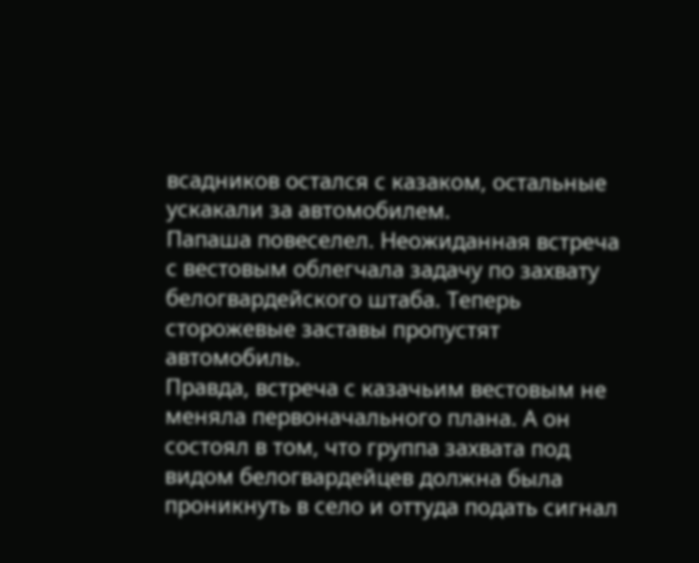всадников остался с казаком, остальные ускакали за автомобилем.
Папаша повеселел. Неожиданная встреча с вестовым облегчала задачу по захвату белогвардейского штаба. Теперь сторожевые заставы пропустят автомобиль.
Правда, встреча с казачьим вестовым не меняла первоначального плана. А он состоял в том, что группа захвата под видом белогвардейцев должна была проникнуть в село и оттуда подать сигнал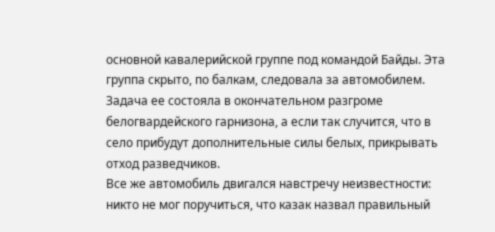основной кавалерийской группе под командой Байды. Эта группа скрыто, по балкам, следовала за автомобилем. Задача ее состояла в окончательном разгроме белогвардейского гарнизона, а если так случится, что в село прибудут дополнительные силы белых, прикрывать отход разведчиков.
Все же автомобиль двигался навстречу неизвестности: никто не мог поручиться, что казак назвал правильный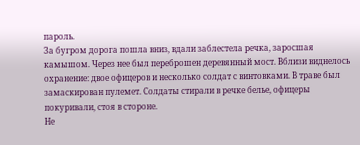пароль.
За бугром дорога пошла вниз, вдали заблестела речка, заросшая камышом. Через нее был переброшен деревянный мост. Вблизи виднелось охранение: двое офицеров и несколько солдат с винтовками. В траве был замаскирован пулемет. Солдаты стирали в речке белье, офицеры покуривали, стоя в стороне.
Не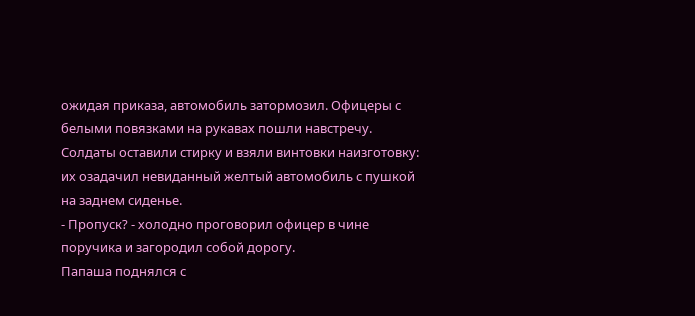ожидая приказа, автомобиль затормозил. Офицеры с белыми повязками на рукавах пошли навстречу. Солдаты оставили стирку и взяли винтовки наизготовку: их озадачил невиданный желтый автомобиль с пушкой на заднем сиденье.
- Пропуск? - холодно проговорил офицер в чине поручика и загородил собой дорогу.
Папаша поднялся с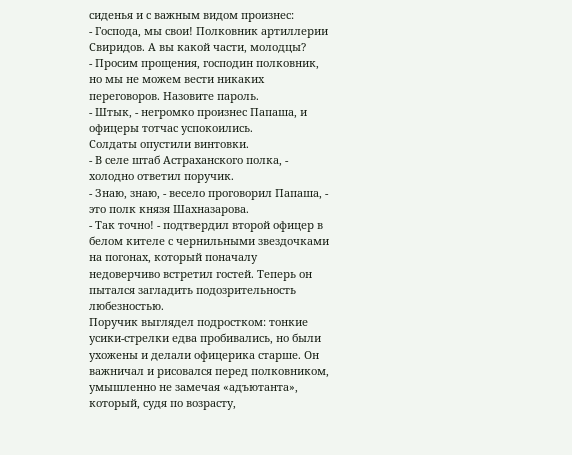сиденья и с важным видом произнес:
- Господа, мы свои! Полковник артиллерии Свиридов. А вы какой части, молодцы?
- Просим прощения, господин полковник, но мы не можем вести никаких переговоров. Назовите пароль.
- Штык, - негромко произнес Папаша, и офицеры тотчас успокоились.
Солдаты опустили винтовки.
- В селе штаб Астраханского полка, - холодно ответил поручик.
- Знаю, знаю, - весело проговорил Папаша, - это полк князя Шахназарова.
- Так точно! - подтвердил второй офицер в белом кителе с чернильными звездочками на погонах, который поначалу недоверчиво встретил гостей. Теперь он пытался загладить подозрительность любезностью.
Поручик выглядел подростком: тонкие усики-стрелки едва пробивались, но были ухожены и делали офицерика старше. Он важничал и рисовался перед полковником, умышленно не замечая «адъютанта», который, судя по возрасту,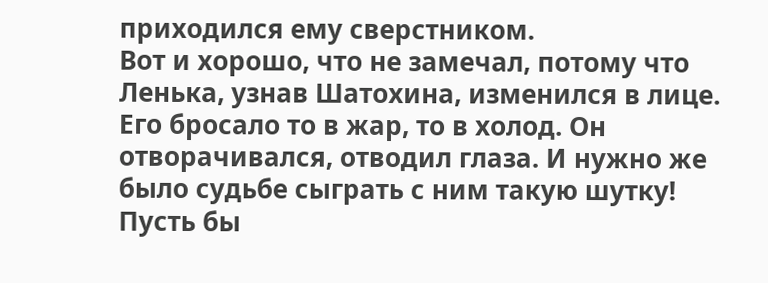приходился ему сверстником.
Вот и хорошо, что не замечал, потому что Ленька, узнав Шатохина, изменился в лице. Его бросало то в жар, то в холод. Он отворачивался, отводил глаза. И нужно же было судьбе сыграть с ним такую шутку! Пусть бы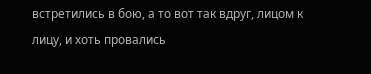встретились в бою, а то вот так вдруг, лицом к лицу, и хоть провались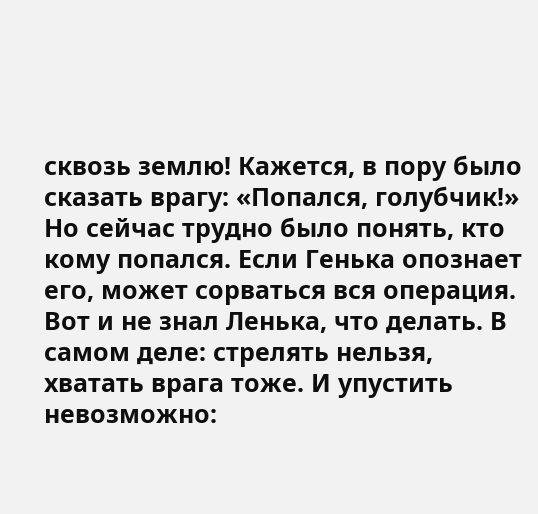сквозь землю! Кажется, в пору было сказать врагу: «Попался, голубчик!» Но сейчас трудно было понять, кто кому попался. Если Генька опознает его, может сорваться вся операция. Вот и не знал Ленька, что делать. В самом деле: стрелять нельзя, хватать врага тоже. И упустить невозможно: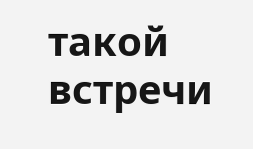такой встречи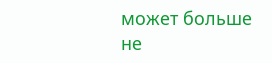может больше не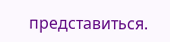представиться.